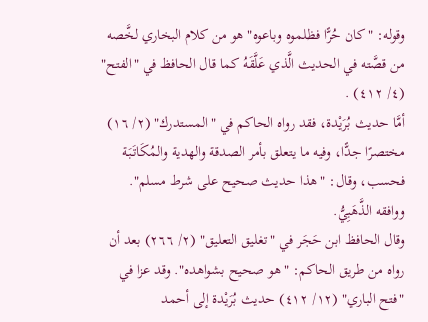وقوله: "كان حُرًّا فظلموه وباعوه" هو من كلام البخاري لخَّصه من قصَّته في الحديث الَّذي عَلَّقَهُ كما قال الحافظ في "الفتح" (٤/ ٤١٢) .
أمَّا حديث بُرَيْدة، فقد رواه الحاكم في "المستدرك" (٢/ ١٦) مختصرًا جدًّا، وفيه ما يتعلق بأمر الصدقة والهدية والمُكَاتَبَة فحسب، وقال: "هذا حديث صحيح على شرط مسلم". ووافقه الذَّهَبِيُّ.
وقال الحافظ ابن حَجَر في "تغليق التعليق" (٢/ ٢٦٦) بعد أن رواه من طريق الحاكم: "هو صحيح بشواهده". وقد عزا في "فتح الباري" (١٢/ ٤١٢) حديث بُرَيْدة إلى أحمد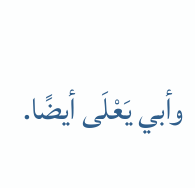وأبي يَعْلَى أيضًا.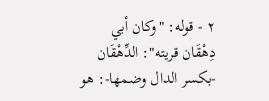٢ - قوله: "وكان أبي دِهْقَان قريته": الدِّهْقَان -بكسر الدال وضمها-: هو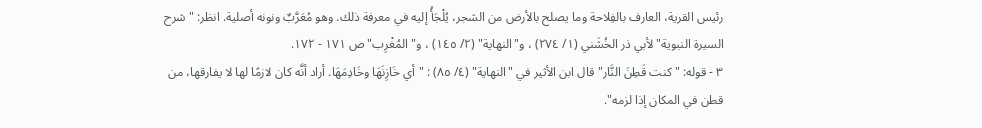رئيس القرية، العارف بالفِلاحة وما يصلح بالأرض من الشجر، يُلْجَأُ إليه في معرفة ذلك. وهو مُعَرَّبٌ ونونه أصلية. انظر: "شرح السيرة النبوية" لأبي ذر الخُشَني (١/ ٢٧٤) ، و"النهاية" (٢/ ١٤٥) ، و"المُغْرِب" ص ١٧١ - ١٧٢.
٣ - قوله: "كنت قَطِنَ النَّار" قال ابن الأثير في "النهاية" (٤/ ٨٥) : "أي خَازِنَهَا وخَادِمَهَا. أراد أنَّه كان لازمًا لها لا يفارقها، من قطن في المكان إذا لزمه".